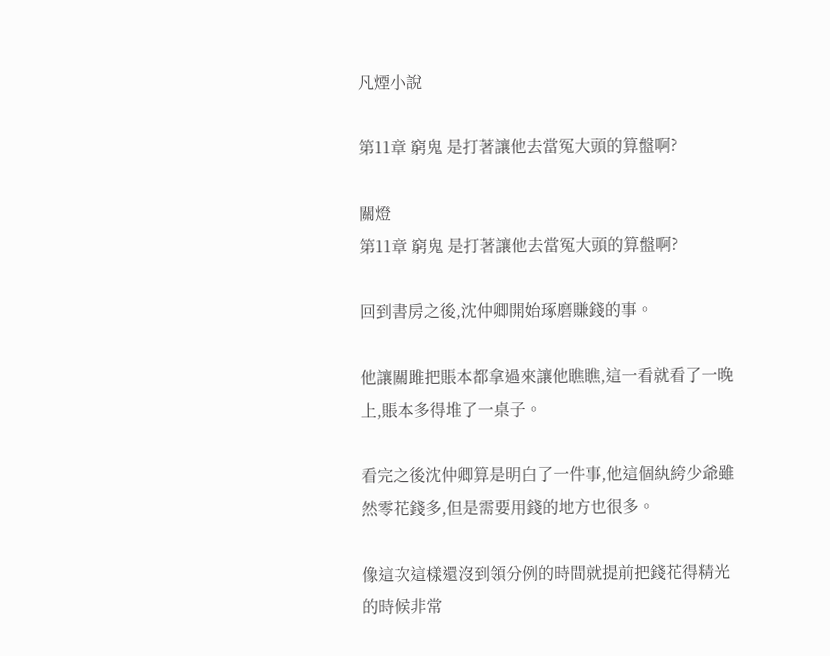凡煙小說

第11章 窮鬼 是打著讓他去當冤大頭的算盤啊?

關燈
第11章 窮鬼 是打著讓他去當冤大頭的算盤啊?

回到書房之後,沈仲卿開始琢磨賺錢的事。

他讓關雎把賬本都拿過來讓他瞧瞧,這一看就看了一晚上,賬本多得堆了一桌子。

看完之後沈仲卿算是明白了一件事,他這個紈絝少爺雖然零花錢多,但是需要用錢的地方也很多。

像這次這樣還沒到領分例的時間就提前把錢花得精光的時候非常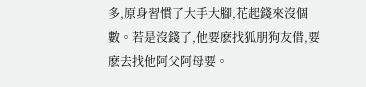多,原身習慣了大手大腳,花起錢來沒個數。若是沒錢了,他要麽找狐朋狗友借,要麽去找他阿父阿母要。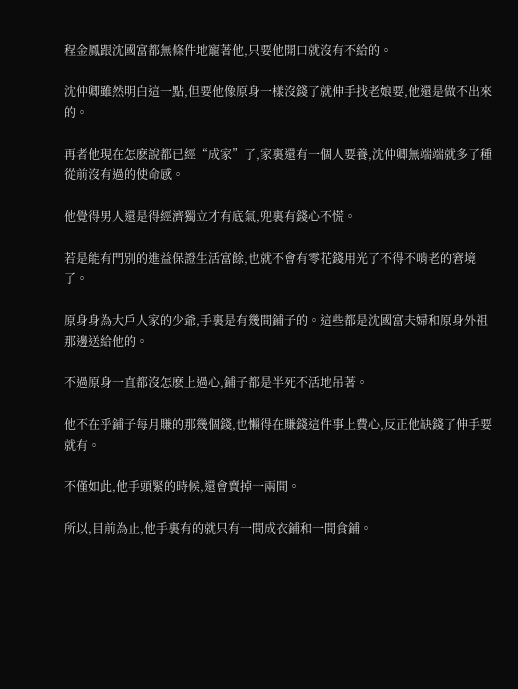程金鳳跟沈國富都無條件地寵著他,只要他開口就沒有不給的。

沈仲卿雖然明白這一點,但要他像原身一樣沒錢了就伸手找老娘要,他還是做不出來的。

再者他現在怎麽說都已經“成家”了,家裏還有一個人要養,沈仲卿無端端就多了種從前沒有過的使命感。

他覺得男人還是得經濟獨立才有底氣,兜裏有錢心不慌。

若是能有門別的進益保證生活富餘,也就不會有零花錢用光了不得不啃老的窘境了。

原身身為大戶人家的少爺,手裏是有幾間鋪子的。這些都是沈國富夫婦和原身外祖那邊送給他的。

不過原身一直都沒怎麽上過心,鋪子都是半死不活地吊著。

他不在乎鋪子每月賺的那幾個錢,也懶得在賺錢這件事上費心,反正他缺錢了伸手要就有。

不僅如此,他手頭緊的時候,還會賣掉一兩間。

所以,目前為止,他手裏有的就只有一間成衣鋪和一間食鋪。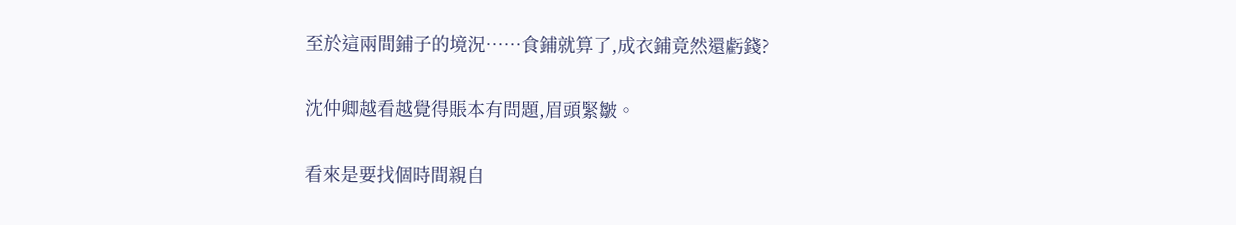至於這兩間鋪子的境況……食鋪就算了,成衣鋪竟然還虧錢?

沈仲卿越看越覺得賬本有問題,眉頭緊皺。

看來是要找個時間親自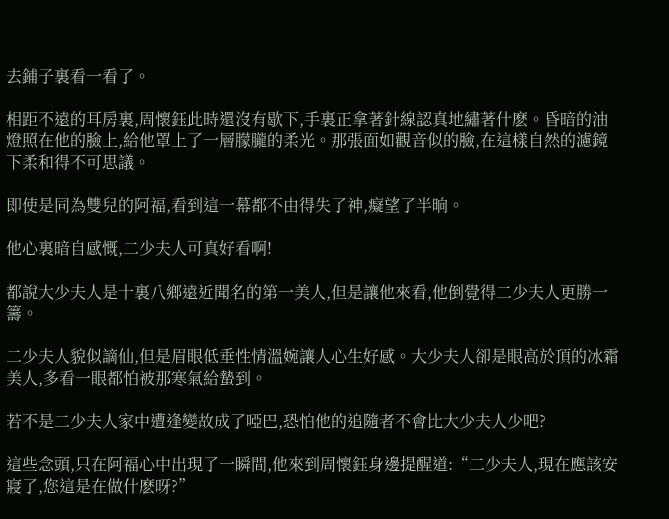去鋪子裏看一看了。

相距不遠的耳房裏,周懷鈺此時還沒有歇下,手裏正拿著針線認真地繡著什麽。昏暗的油燈照在他的臉上,給他罩上了一層朦朧的柔光。那張面如觀音似的臉,在這樣自然的濾鏡下柔和得不可思議。

即使是同為雙兒的阿福,看到這一幕都不由得失了神,癡望了半晌。

他心裏暗自感慨,二少夫人可真好看啊!

都說大少夫人是十裏八鄉遠近聞名的第一美人,但是讓他來看,他倒覺得二少夫人更勝一籌。

二少夫人貌似謫仙,但是眉眼低垂性情溫婉讓人心生好感。大少夫人卻是眼高於頂的冰霜美人,多看一眼都怕被那寒氣給蟄到。

若不是二少夫人家中遭逢變故成了啞巴,恐怕他的追隨者不會比大少夫人少吧?

這些念頭,只在阿福心中出現了一瞬間,他來到周懷鈺身邊提醒道:“二少夫人,現在應該安寢了,您這是在做什麽呀?”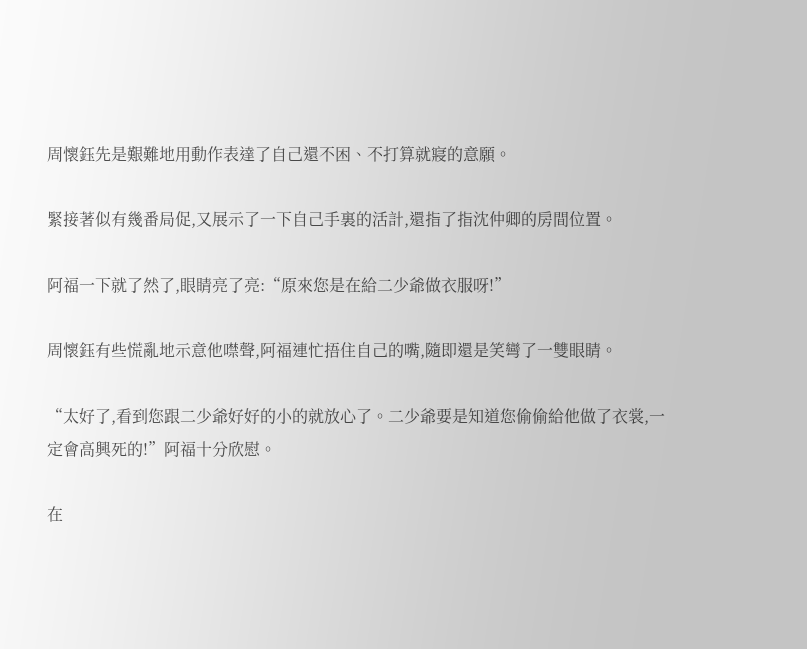周懷鈺先是艱難地用動作表達了自己還不困、不打算就寢的意願。

緊接著似有幾番局促,又展示了一下自己手裏的活計,還指了指沈仲卿的房間位置。

阿福一下就了然了,眼睛亮了亮:“原來您是在給二少爺做衣服呀!”

周懷鈺有些慌亂地示意他噤聲,阿福連忙捂住自己的嘴,隨即還是笑彎了一雙眼睛。

“太好了,看到您跟二少爺好好的小的就放心了。二少爺要是知道您偷偷給他做了衣裳,一定會高興死的!”阿福十分欣慰。

在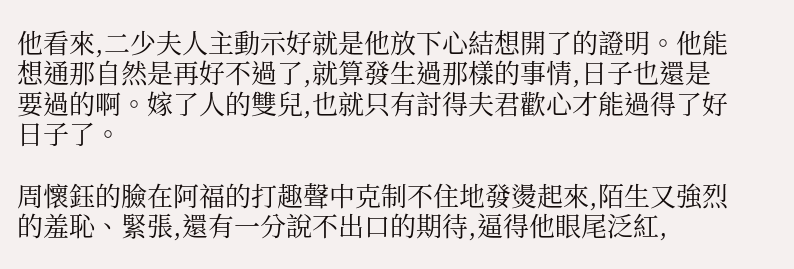他看來,二少夫人主動示好就是他放下心結想開了的證明。他能想通那自然是再好不過了,就算發生過那樣的事情,日子也還是要過的啊。嫁了人的雙兒,也就只有討得夫君歡心才能過得了好日子了。

周懷鈺的臉在阿福的打趣聲中克制不住地發燙起來,陌生又強烈的羞恥、緊張,還有一分說不出口的期待,逼得他眼尾泛紅,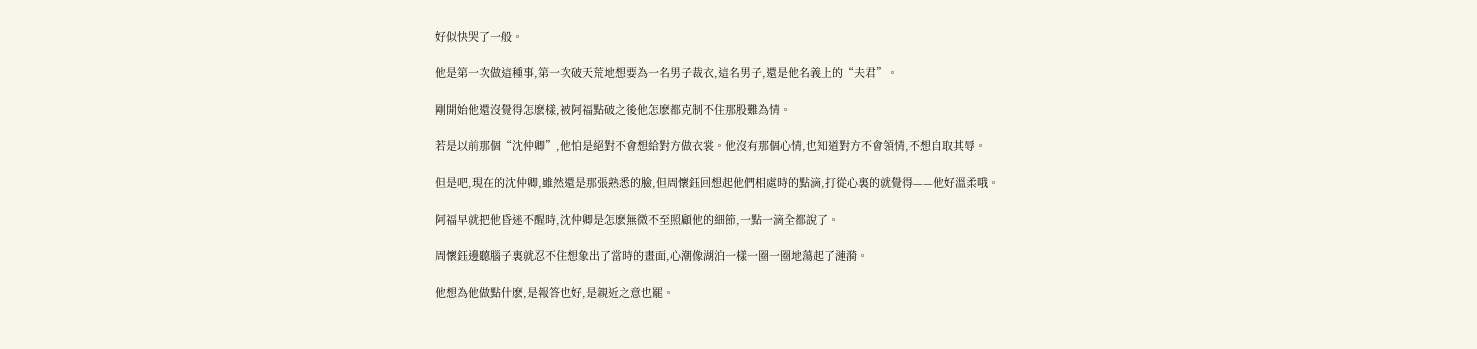好似快哭了一般。

他是第一次做這種事,第一次破天荒地想要為一名男子裁衣,這名男子,還是他名義上的“夫君”。

剛開始他還沒覺得怎麽樣,被阿福點破之後他怎麽都克制不住那股難為情。

若是以前那個“沈仲卿”,他怕是絕對不會想給對方做衣裳。他沒有那個心情,也知道對方不會領情,不想自取其辱。

但是吧,現在的沈仲卿,雖然還是那張熟悉的臉,但周懷鈺回想起他們相處時的點滴,打從心裏的就覺得——他好溫柔哦。

阿福早就把他昏迷不醒時,沈仲卿是怎麽無微不至照顧他的細節,一點一滴全都說了。

周懷鈺邊聽腦子裏就忍不住想象出了當時的畫面,心潮像湖泊一樣一圈一圈地蕩起了漣漪。

他想為他做點什麽,是報答也好,是親近之意也罷。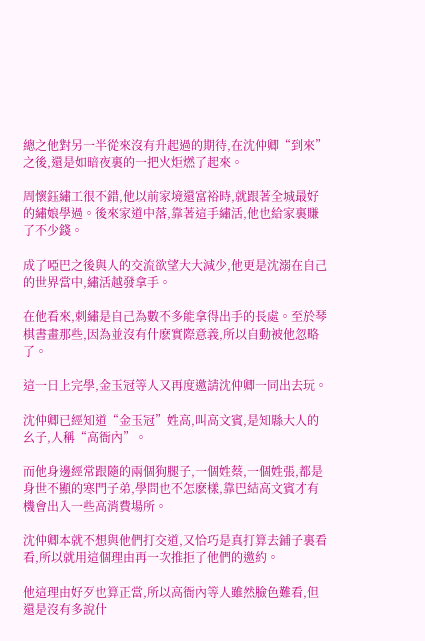總之他對另一半從來沒有升起過的期待,在沈仲卿“到來”之後,還是如暗夜裏的一把火炬燃了起來。

周懷鈺繡工很不錯,他以前家境還富裕時,就跟著全城最好的繡娘學過。後來家道中落,靠著這手繡活,他也給家裏賺了不少錢。

成了啞巴之後與人的交流欲望大大減少,他更是沈溺在自己的世界當中,繡活越發拿手。

在他看來,刺繡是自己為數不多能拿得出手的長處。至於琴棋書畫那些,因為並沒有什麽實際意義,所以自動被他忽略了。

這一日上完學,金玉冠等人又再度邀請沈仲卿一同出去玩。

沈仲卿已經知道“金玉冠”姓高,叫高文賓,是知縣大人的幺子,人稱“高衙內”。

而他身邊經常跟隨的兩個狗腿子,一個姓蔡,一個姓張,都是身世不顯的寒門子弟,學問也不怎麽樣,靠巴結高文賓才有機會出入一些高消費場所。

沈仲卿本就不想與他們打交道,又恰巧是真打算去鋪子裏看看,所以就用這個理由再一次推拒了他們的邀約。

他這理由好歹也算正當,所以高衙內等人雖然臉色難看,但還是沒有多說什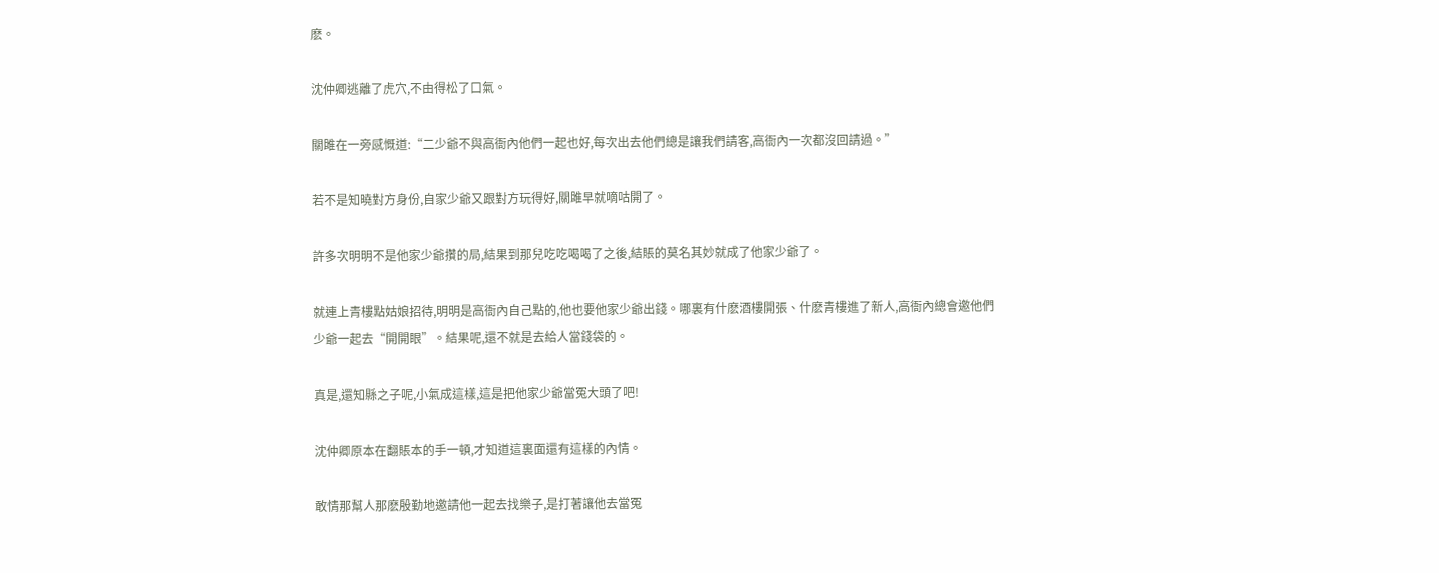麽。

沈仲卿逃離了虎穴,不由得松了口氣。

關雎在一旁感慨道:“二少爺不與高衙內他們一起也好,每次出去他們總是讓我們請客,高衙內一次都沒回請過。”

若不是知曉對方身份,自家少爺又跟對方玩得好,關雎早就嘀咕開了。

許多次明明不是他家少爺攢的局,結果到那兒吃吃喝喝了之後,結賬的莫名其妙就成了他家少爺了。

就連上青樓點姑娘招待,明明是高衙內自己點的,他也要他家少爺出錢。哪裏有什麽酒樓開張、什麽青樓進了新人,高衙內總會邀他們少爺一起去“開開眼”。結果呢,還不就是去給人當錢袋的。

真是,還知縣之子呢,小氣成這樣,這是把他家少爺當冤大頭了吧!

沈仲卿原本在翻賬本的手一頓,才知道這裏面還有這樣的內情。

敢情那幫人那麽殷勤地邀請他一起去找樂子,是打著讓他去當冤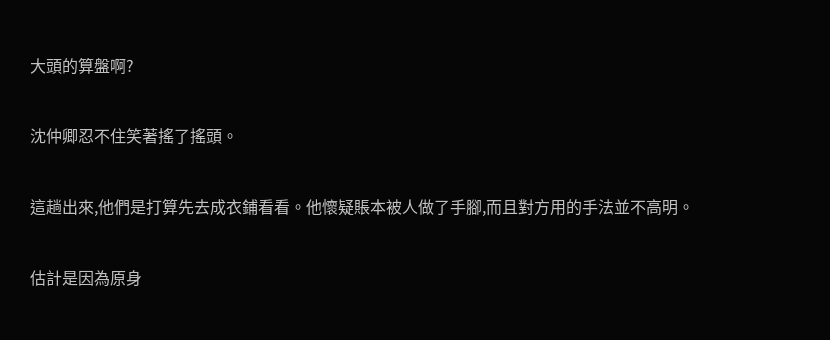大頭的算盤啊?

沈仲卿忍不住笑著搖了搖頭。

這趟出來,他們是打算先去成衣鋪看看。他懷疑賬本被人做了手腳,而且對方用的手法並不高明。

估計是因為原身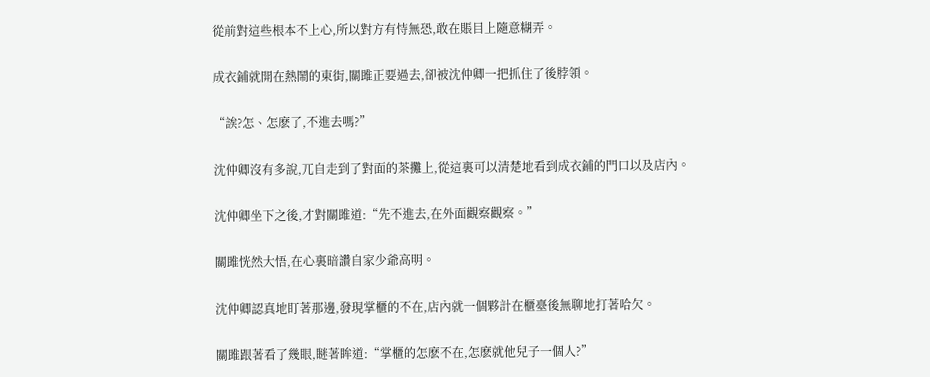從前對這些根本不上心,所以對方有恃無恐,敢在賬目上隨意糊弄。

成衣鋪就開在熱鬧的東街,關雎正要過去,卻被沈仲卿一把抓住了後脖領。

“誒?怎、怎麽了,不進去嗎?”

沈仲卿沒有多說,兀自走到了對面的茶攤上,從這裏可以清楚地看到成衣鋪的門口以及店內。

沈仲卿坐下之後,才對關雎道:“先不進去,在外面觀察觀察。”

關雎恍然大悟,在心裏暗讚自家少爺高明。

沈仲卿認真地盯著那邊,發現掌櫃的不在,店內就一個夥計在櫃臺後無聊地打著哈欠。

關雎跟著看了幾眼,瞇著眸道:“掌櫃的怎麽不在,怎麽就他兒子一個人?”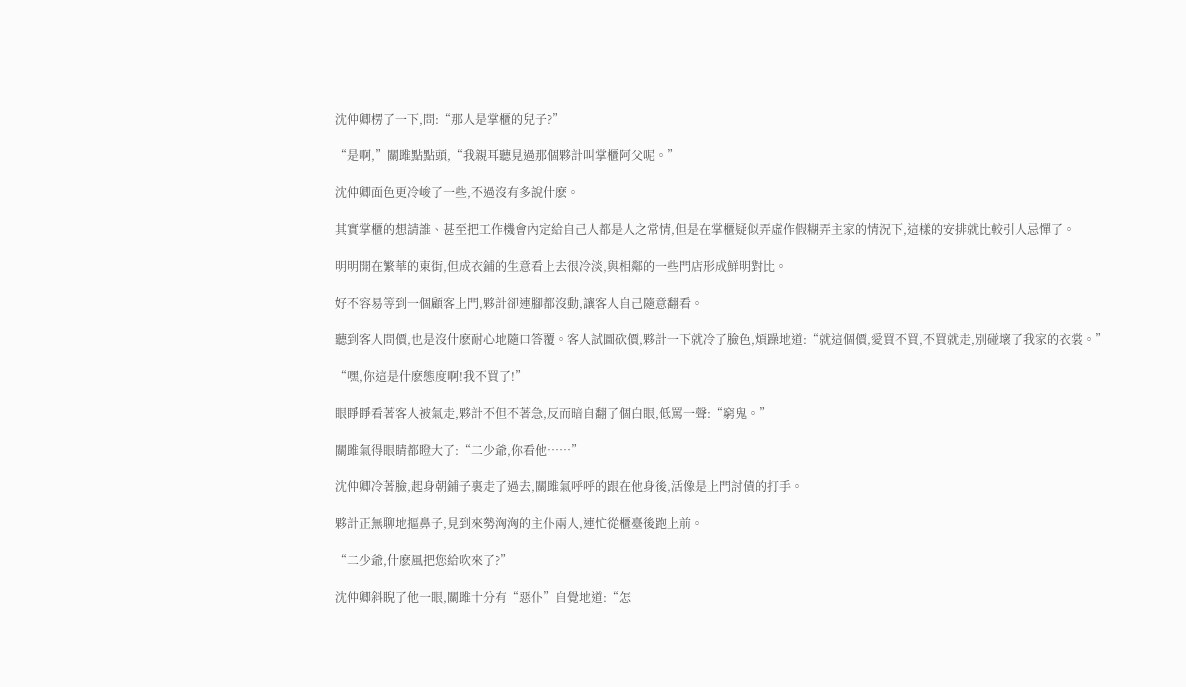沈仲卿楞了一下,問:“那人是掌櫃的兒子?”

“是啊,”關雎點點頭,“我親耳聽見過那個夥計叫掌櫃阿父呢。”

沈仲卿面色更冷峻了一些,不過沒有多說什麽。

其實掌櫃的想請誰、甚至把工作機會內定給自己人都是人之常情,但是在掌櫃疑似弄虛作假糊弄主家的情況下,這樣的安排就比較引人忌憚了。

明明開在繁華的東街,但成衣鋪的生意看上去很冷淡,與相鄰的一些門店形成鮮明對比。

好不容易等到一個顧客上門,夥計卻連腳都沒動,讓客人自己隨意翻看。

聽到客人問價,也是沒什麽耐心地隨口答覆。客人試圖砍價,夥計一下就冷了臉色,煩躁地道:“就這個價,愛買不買,不買就走,別碰壞了我家的衣裳。”

“嘿,你這是什麽態度啊!我不買了!”

眼睜睜看著客人被氣走,夥計不但不著急,反而暗自翻了個白眼,低罵一聲:“窮鬼。”

關雎氣得眼睛都瞪大了:“二少爺,你看他……”

沈仲卿冷著臉,起身朝鋪子裏走了過去,關雎氣呼呼的跟在他身後,活像是上門討債的打手。

夥計正無聊地摳鼻子,見到來勢洶洶的主仆兩人,連忙從櫃臺後跑上前。

“二少爺,什麽風把您給吹來了?”

沈仲卿斜睨了他一眼,關雎十分有“惡仆”自覺地道:“怎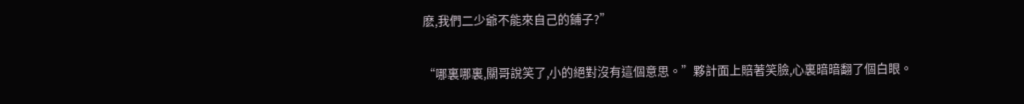麽,我們二少爺不能來自己的鋪子?”

“哪裏哪裏,關哥說笑了,小的絕對沒有這個意思。”夥計面上賠著笑臉,心裏暗暗翻了個白眼。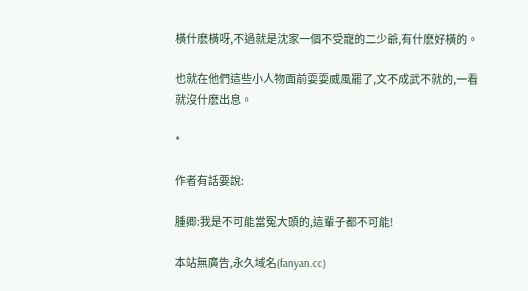橫什麽橫呀,不過就是沈家一個不受寵的二少爺,有什麽好橫的。

也就在他們這些小人物面前耍耍威風罷了,文不成武不就的,一看就沒什麽出息。

*

作者有話要說:

腫卿:我是不可能當冤大頭的,這輩子都不可能!

本站無廣告,永久域名(fanyan.cc)